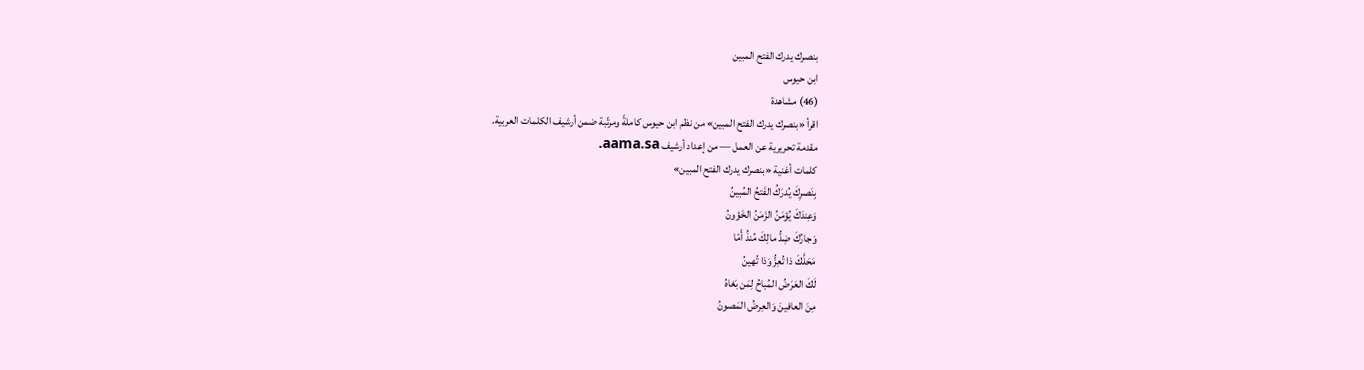بنصرك يدرك الفتح المبين
ابن حيوس
(46) مشاهدة
اقرأ «بنصرك يدرك الفتح المبين» من نظم ابن حيوس كاملةً ومرتّبة ضمن أرشيف الكلمات العربية.
مقدمة تحريرية عن العمل — من إعداد أرشيف aama.sa.
كلمات أغنية «بنصرك يدرك الفتح المبين»
بِنَصرِكَ يُدرَكُ الفَتحُ المُبينُ
وَعِندَكَ يُؤمَنُ الزَمَنُ الخَؤونُ
وَجارُكَ ضِدُّ مالِكَ مُنذُ أَمّا
مَحَلَّكَ ذا تُعِزُّ وَذا تُهينُ
لَكَ العَرَضُ المُباحُ لِمَن بَغاهُ
مِنَ العافينَ وَالعِرضُ المَصونُ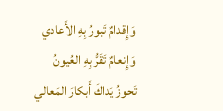وَإِقدامٌ تَبورُ بِهِ الأَعادي
وَإِنعامٌ تَقَرُّ بِهِ العُيونُ
تَحوزُ يَداكَ أَبكارَ المَعالي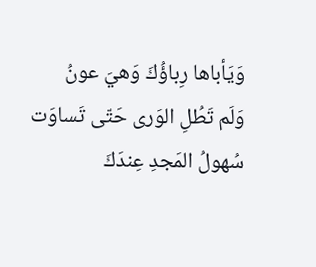وَيَأباها رِباؤُكَ وَهيَ عونُ
وَلَم تَطُلِ الوَرى حَتّى تَساوَت
سُهولُ المَجدِ عِندَكَ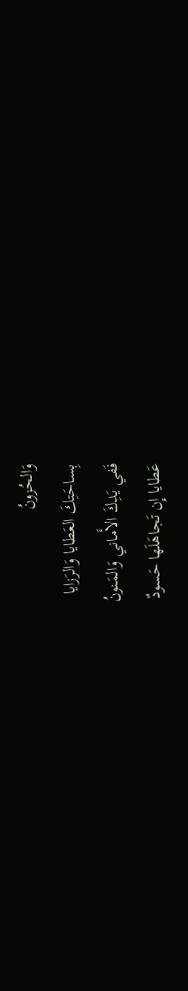وَالحُزونُ
بِساحَتِكَ العَطايا وَالرَزايا
فَفي يَدِكَ الأَماني وَالمَنونُ
عَطايا إِن تَجاهَلَها حَسودٌ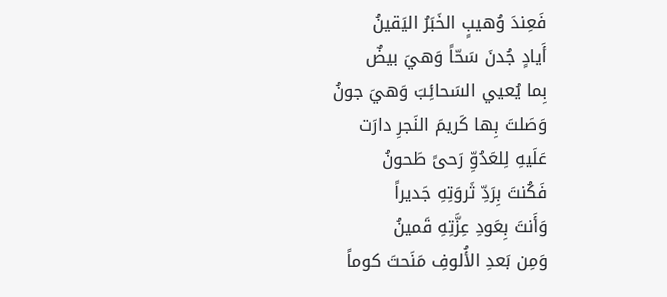فَعِندَ وُهيبٍ الخَبَرُ اليَقينُ
أَيادٍ جُدنَ سَحّاً وَهيَ بيضٌ
بِما يُعيي السَحائِبَ وَهيَ جونُ
وَصَلتَ بِها كَريمَ النَجرِ دارَت
عَلَيهِ لِلعَدُوِّ رَحىً طَحونُ
فَكُنتَ بِرَدِّ ثَروَتِهِ جَديراً
وَأَنتَ بِعَودِ عِزَّتِهِ قَمينُ
وَمِن بَعدِ الأُلوفِ مَنَحتَ كوماً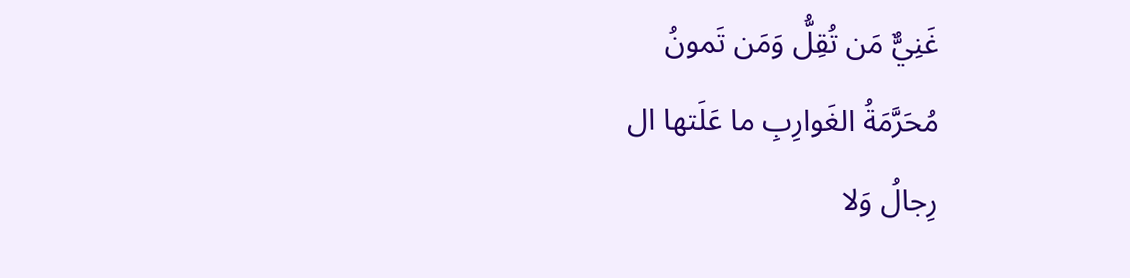غَنِيٌّ مَن تُقِلُّ وَمَن تَمونُ
مُحَرَّمَةُ الغَوارِبِ ما عَلَتها ال
رِجالُ وَلا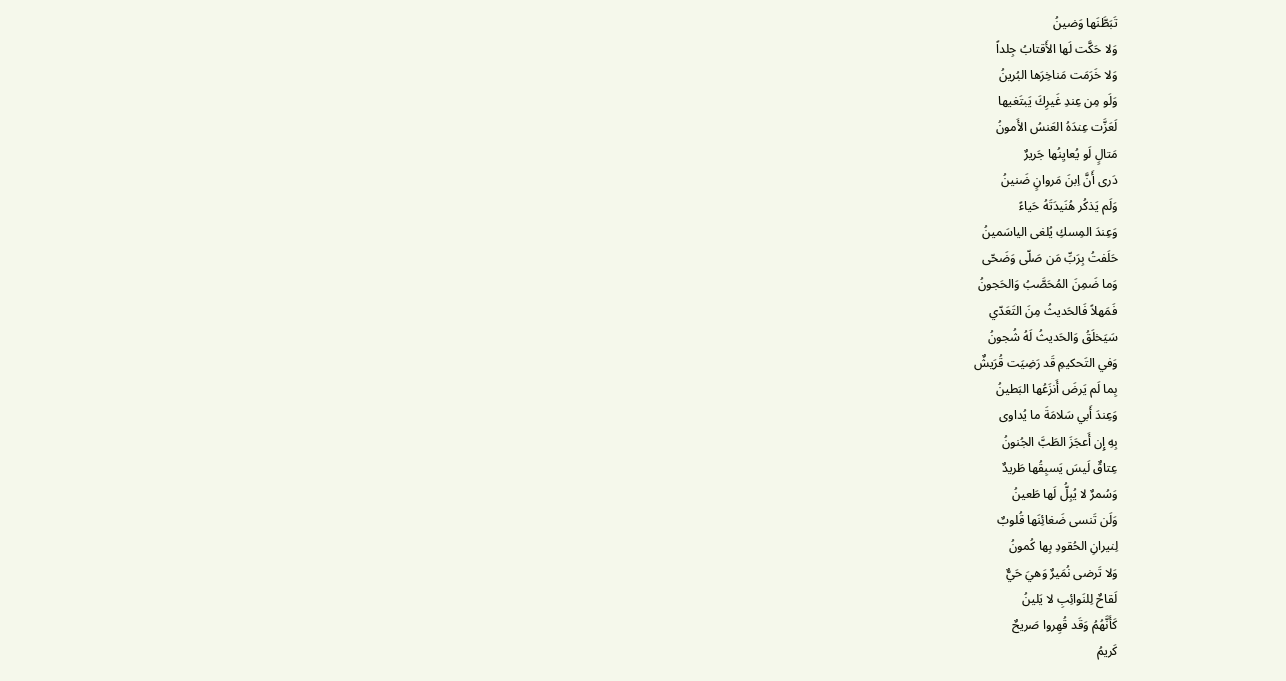تَبَطَّنَها وَضينُ
وَلا حَكَّت لَها الأَقتابُ جِلداً
وَلا خَرَمَت مَناخِرَها البُرينُ
وَلَو مِن عِندِ غَيرِكَ يَبتَغيها
لَعَزَّت عِندَهُ العَنسُ الأَمونُ
مَتالٍ لَو يُعايِنُها جَريرٌ
دَرى أَنَّ اِبنَ مَروانٍ ضَنينُ
وَلَم يَذكُر هُنَيدَتَهُ حَياءً
وَعِندَ المِسكِ يُلغى الياسَمينُ
حَلَفتُ بِرَبِّ مَن صَلّى وَضَحّى
وَما ضَمِنَ المُحَصَّبُ وَالحَجونُ
فَمَهلاً فَالحَديثُ مِنَ التَعَدّي
سَيَخلَقُ وَالحَديثُ لَهُ شُجونُ
وَفي التَحكيمِ قَد رَضِيَت قُرَيشٌ
بِما لَم يَرضَ أَنزَعُها البَطينُ
وَعِندَ أَبي سَلامَةَ ما يُداوى
بِهِ إِن أَعجَزَ الطَبَّ الجُنونُ
عِتاقٌ لَيسَ يَسبِقُها طَريدٌ
وَسُمرٌ لا يُبِلُّ لَها طَعينُ
وَلَن تَنسى ضَغائِنَها قُلوبٌ
لِنيرانِ الحُقودِ بِها كُمونُ
وَلا تَرضى نُمَيرٌ وَهيَ حَيٌّ
لَقاحٌ لِلنَوائِبِ لا يَلينُ
كَأَنَّهُمُ وَقَد قُهِروا صَريحٌ
كَريمُ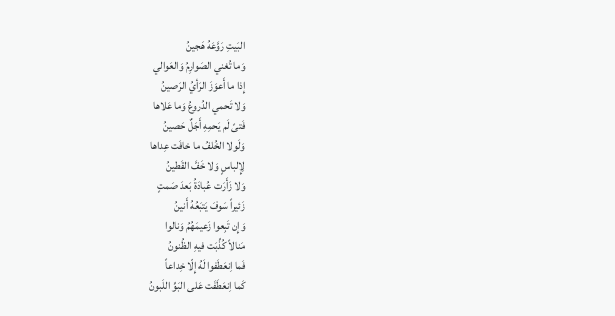البَيتِ رَوَّعَهُ هَجينُ
وَما تُغني الصَوارِمُ وَالعَوالي
إِذا ما أَعوَزَ الرَأيُ الرَصينُ
وَلا تَحمي الدُروعُ وَما عَلاها
فَتىً لَم يَحمِهِ أَجَلٌ حَصينُ
وَلَولا الخُلفُ ما خافَت عِداها
لِإِلباسٍ وَلا خَفَّ القَطينُ
وَلا زَأَرَت عُبادَةُ بَعدَ صَمتٍ
زَئيراً سَوفَ يَتبَعُهُ أَنينُ
وَإِن تَبِعوا زَعيمَهُمُ وَنالوا
مَنالاً كُذِّبَت فيهِ الظُنونُ
فَما اِنعَطَفوا لَهُ إِلّا خِداعاً
كَما اِنعَطَفَت عَلى البَوِّ اللَبونُ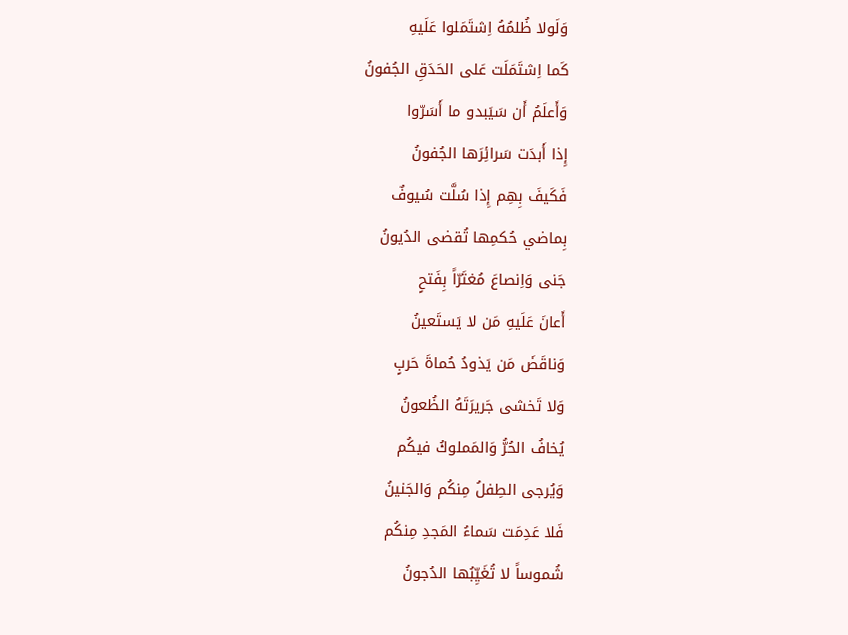وَلَولا ظُلمُهُ اِشتَمَلوا عَلَيهِ
كَما اِشتَمَلَت عَلى الحَدَقِ الجُفونُ
وَأَعلَمُ أَن سَيَبدو ما أَسَرّوا
إِذا أَبدَت سَرائِرَها الجُفونُ
فَكَيفَ بِهِم إِذا سُلَّت سُيوفٌ
بِماضي حُكمِها تُقضى الدُيونُ
جَنى وَاِنصاعَ مُغتَرّاً بِفَتحٍ
أَعانَ عَلَيهِ مَن لا يَستَعينُ
وَناقَضَ مَن يَذودُ حُماةَ حَربٍ
وَلا تَخشى جَريرَتَهُ الظُعونُ
يُخافُ الحُرُّ وَالمَملوكُ فيكُم
وَيُرجى الطِفلُ مِنكُم وَالجَنينُ
فَلا عَدِمَت سَماءُ المَجدِ مِنكُم
شُموساً لا تُغَيِّبُها الدُجونُ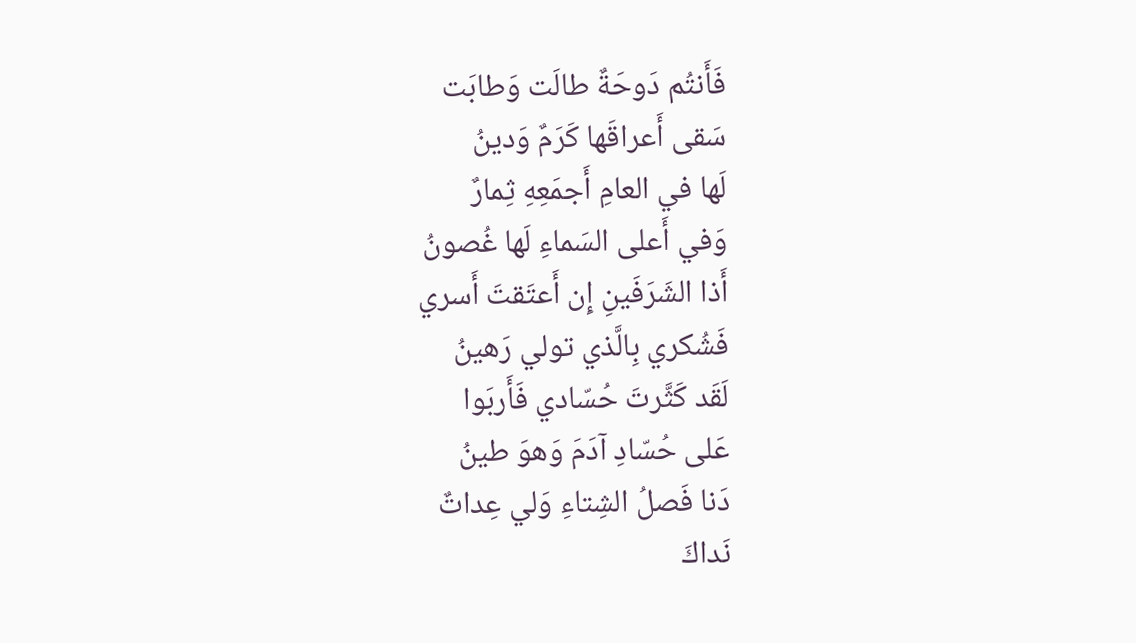فَأَنتُم دَوحَةٌ طالَت وَطابَت
سَقى أَعراقَها كَرَمٌ وَدينُ
لَها في العامِ أَجمَعِهِ ثِمارٌ
وَفي أَعلى السَماءِ لَها غُصونُ
أَذا الشَرَفَينِ إِن أَعتَقتَ أَسري
فَشُكري بِالَّذي تولي رَهينُ
لَقَد كَثَّرتَ حُسّادي فَأَربَوا
عَلى حُسّادِ آدَمَ وَهوَ طينُ
دَنا فَصلُ الشِتاءِ وَلي عِداتٌ
نَداكَ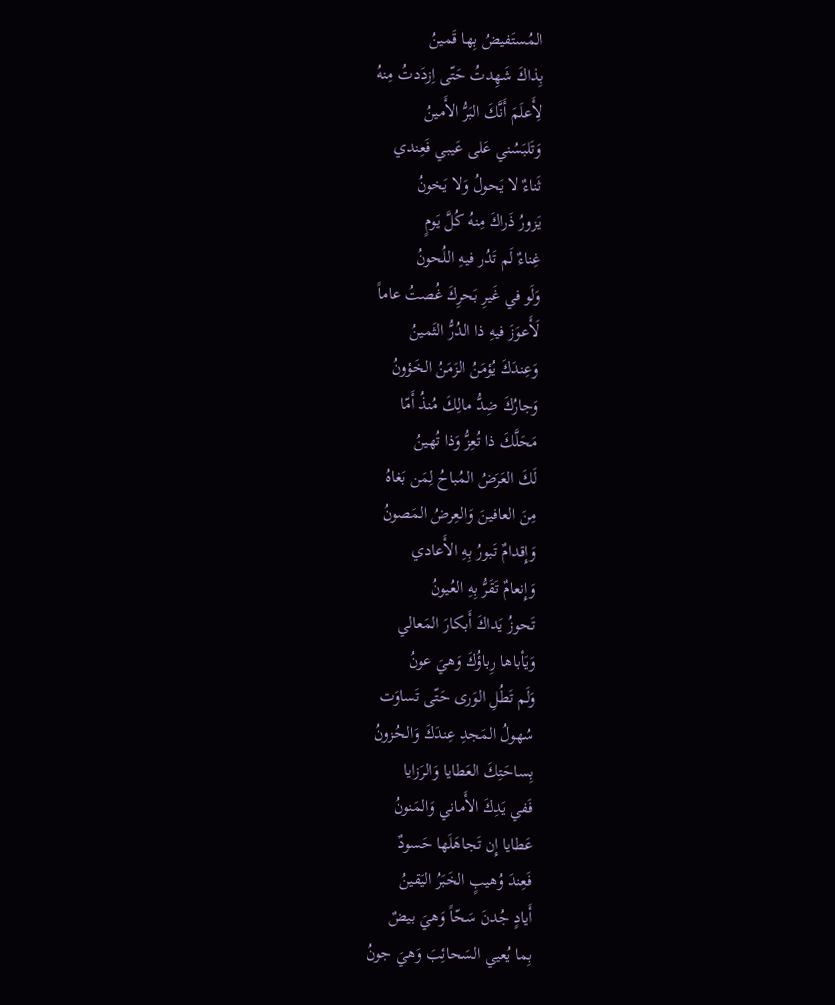المُستَفيضُ بِها قَمينُ
بِذاكَ شَهِدتُ حَتّى اِزدَدتُ مِنهُ
لِأَعلَمَ أَنَّكَ البَرُّ الأَمينُ
وَتَلبَسُني عَلى عَيبي فَعِندي
ثَناءٌ لا يَحولُ وَلا يَخونُ
يَزورُ ذَراكَ مِنهُ كُلَّ يَومٍ
غِناءٌ لَم تَدُر فيهِ اللُحونُ
وَلَو في غَيرِ بَحرِكَ غُصتُ عاماً
لَأَعوَزَ فيهِ ذا الدُرُّ الثَمينُ
وَعِندَكَ يُؤمَنُ الزَمَنُ الخَؤونُ
وَجارُكَ ضِدُّ مالِكَ مُنذُ أَمّا
مَحَلَّكَ ذا تُعِزُّ وَذا تُهينُ
لَكَ العَرَضُ المُباحُ لِمَن بَغاهُ
مِنَ العافينَ وَالعِرضُ المَصونُ
وَإِقدامٌ تَبورُ بِهِ الأَعادي
وَإِنعامٌ تَقَرُّ بِهِ العُيونُ
تَحوزُ يَداكَ أَبكارَ المَعالي
وَيَأباها رِباؤُكَ وَهيَ عونُ
وَلَم تَطُلِ الوَرى حَتّى تَساوَت
سُهولُ المَجدِ عِندَكَ وَالحُزونُ
بِساحَتِكَ العَطايا وَالرَزايا
فَفي يَدِكَ الأَماني وَالمَنونُ
عَطايا إِن تَجاهَلَها حَسودٌ
فَعِندَ وُهيبٍ الخَبَرُ اليَقينُ
أَيادٍ جُدنَ سَحّاً وَهيَ بيضٌ
بِما يُعيي السَحائِبَ وَهيَ جونُ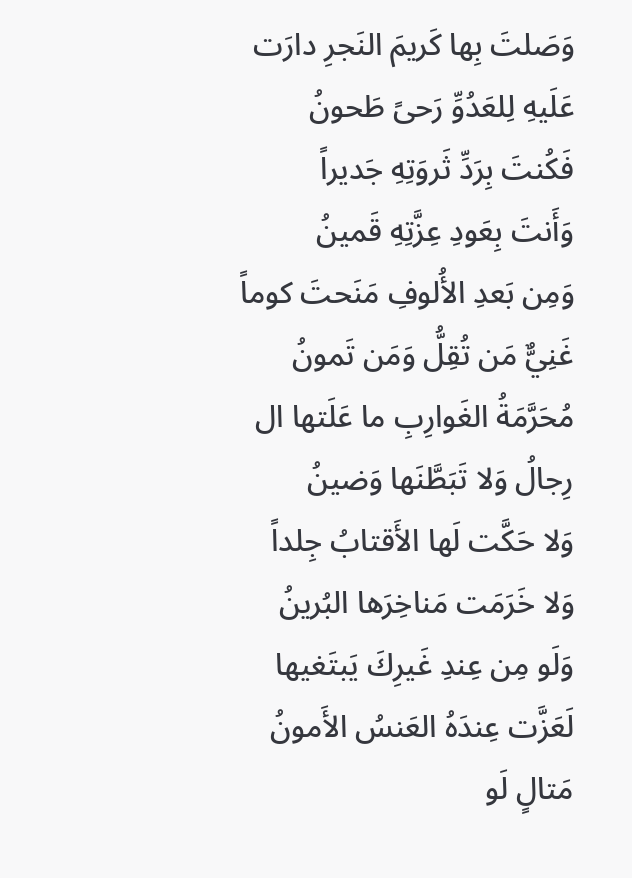وَصَلتَ بِها كَريمَ النَجرِ دارَت
عَلَيهِ لِلعَدُوِّ رَحىً طَحونُ
فَكُنتَ بِرَدِّ ثَروَتِهِ جَديراً
وَأَنتَ بِعَودِ عِزَّتِهِ قَمينُ
وَمِن بَعدِ الأُلوفِ مَنَحتَ كوماً
غَنِيٌّ مَن تُقِلُّ وَمَن تَمونُ
مُحَرَّمَةُ الغَوارِبِ ما عَلَتها ال
رِجالُ وَلا تَبَطَّنَها وَضينُ
وَلا حَكَّت لَها الأَقتابُ جِلداً
وَلا خَرَمَت مَناخِرَها البُرينُ
وَلَو مِن عِندِ غَيرِكَ يَبتَغيها
لَعَزَّت عِندَهُ العَنسُ الأَمونُ
مَتالٍ لَو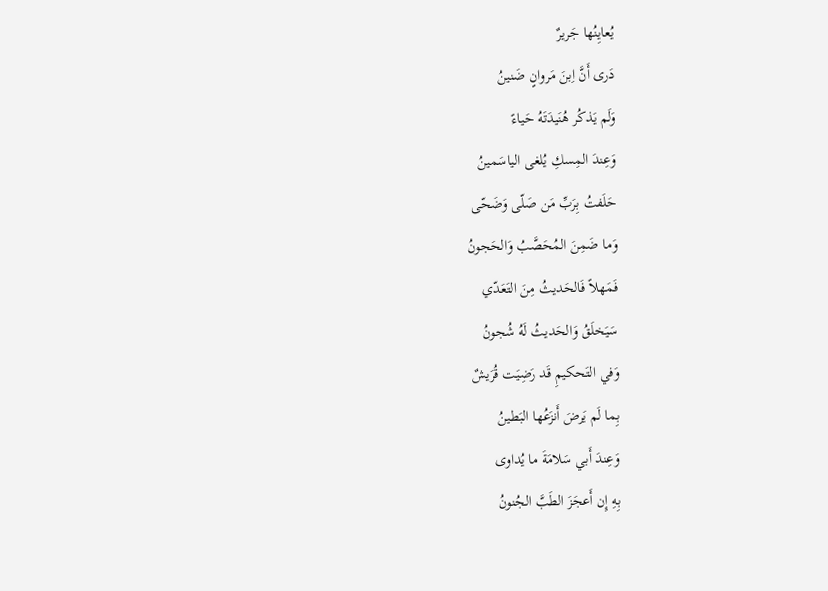يُعايِنُها جَريرٌ
دَرى أَنَّ اِبنَ مَروانٍ ضَنينُ
وَلَم يَذكُر هُنَيدَتَهُ حَياءً
وَعِندَ المِسكِ يُلغى الياسَمينُ
حَلَفتُ بِرَبِّ مَن صَلّى وَضَحّى
وَما ضَمِنَ المُحَصَّبُ وَالحَجونُ
فَمَهلاً فَالحَديثُ مِنَ التَعَدّي
سَيَخلَقُ وَالحَديثُ لَهُ شُجونُ
وَفي التَحكيمِ قَد رَضِيَت قُرَيشٌ
بِما لَم يَرضَ أَنزَعُها البَطينُ
وَعِندَ أَبي سَلامَةَ ما يُداوى
بِهِ إِن أَعجَزَ الطَبَّ الجُنونُ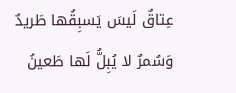عِتاقٌ لَيسَ يَسبِقُها طَريدٌ
وَسُمرٌ لا يُبِلُّ لَها طَعينُ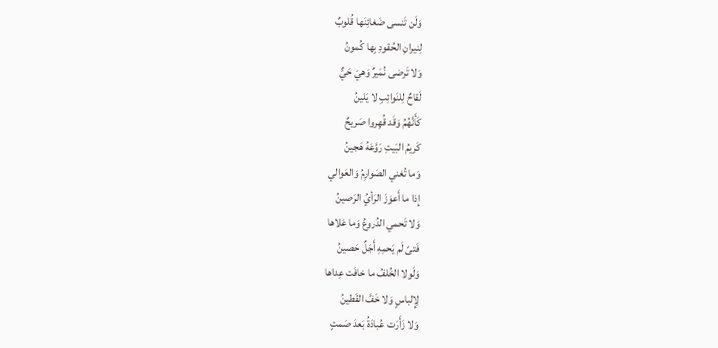وَلَن تَنسى ضَغائِنَها قُلوبٌ
لِنيرانِ الحُقودِ بِها كُمونُ
وَلا تَرضى نُمَيرٌ وَهيَ حَيٌّ
لَقاحٌ لِلنَوائِبِ لا يَلينُ
كَأَنَّهُمُ وَقَد قُهِروا صَريحٌ
كَريمُ البَيتِ رَوَّعَهُ هَجينُ
وَما تُغني الصَوارِمُ وَالعَوالي
إِذا ما أَعوَزَ الرَأيُ الرَصينُ
وَلا تَحمي الدُروعُ وَما عَلاها
فَتىً لَم يَحمِهِ أَجَلٌ حَصينُ
وَلَولا الخُلفُ ما خافَت عِداها
لِإِلباسٍ وَلا خَفَّ القَطينُ
وَلا زَأَرَت عُبادَةُ بَعدَ صَمتٍ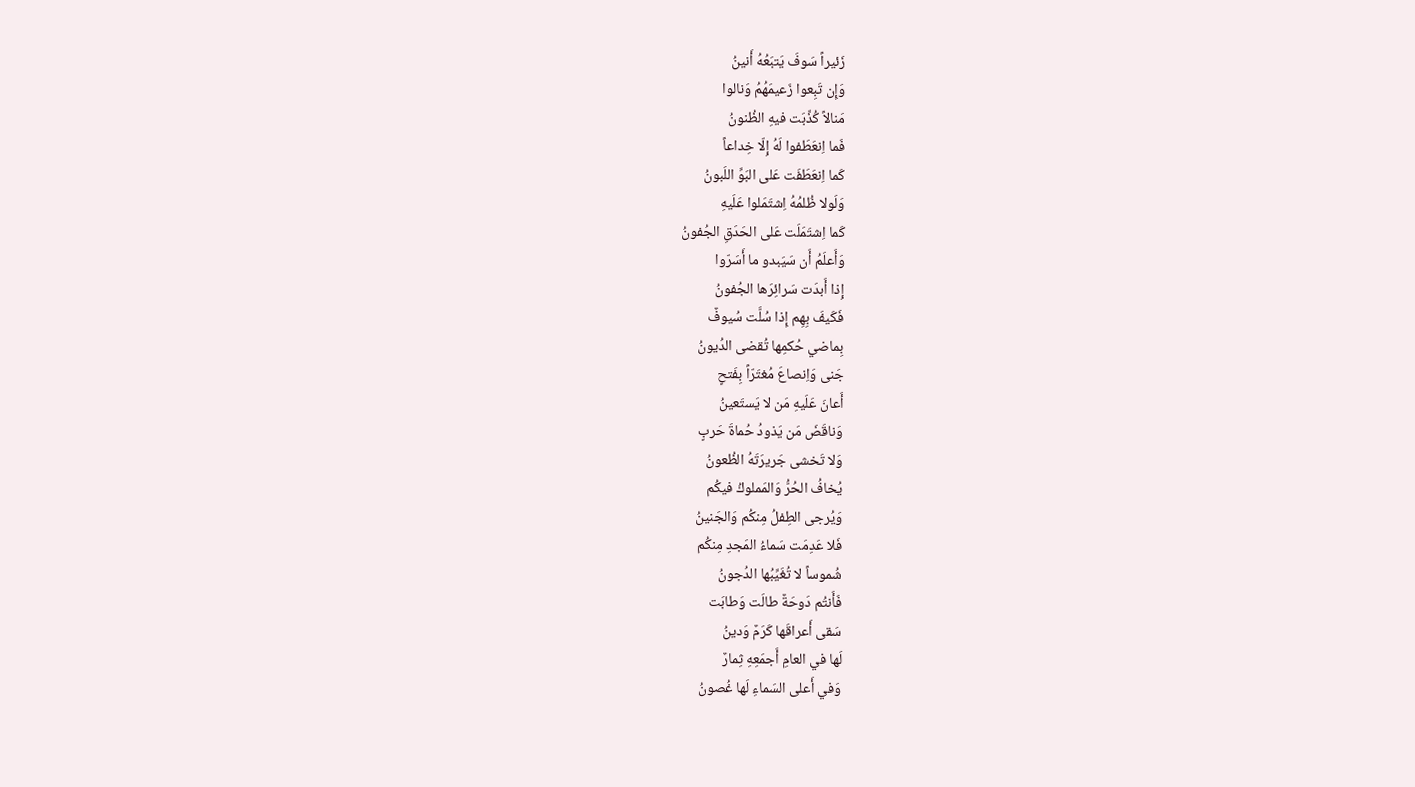زَئيراً سَوفَ يَتبَعُهُ أَنينُ
وَإِن تَبِعوا زَعيمَهُمُ وَنالوا
مَنالاً كُذِّبَت فيهِ الظُنونُ
فَما اِنعَطَفوا لَهُ إِلّا خِداعاً
كَما اِنعَطَفَت عَلى البَوِّ اللَبونُ
وَلَولا ظُلمُهُ اِشتَمَلوا عَلَيهِ
كَما اِشتَمَلَت عَلى الحَدَقِ الجُفونُ
وَأَعلَمُ أَن سَيَبدو ما أَسَرّوا
إِذا أَبدَت سَرائِرَها الجُفونُ
فَكَيفَ بِهِم إِذا سُلَّت سُيوفٌ
بِماضي حُكمِها تُقضى الدُيونُ
جَنى وَاِنصاعَ مُغتَرّاً بِفَتحٍ
أَعانَ عَلَيهِ مَن لا يَستَعينُ
وَناقَضَ مَن يَذودُ حُماةَ حَربٍ
وَلا تَخشى جَريرَتَهُ الظُعونُ
يُخافُ الحُرُّ وَالمَملوكُ فيكُم
وَيُرجى الطِفلُ مِنكُم وَالجَنينُ
فَلا عَدِمَت سَماءُ المَجدِ مِنكُم
شُموساً لا تُغَيِّبُها الدُجونُ
فَأَنتُم دَوحَةٌ طالَت وَطابَت
سَقى أَعراقَها كَرَمٌ وَدينُ
لَها في العامِ أَجمَعِهِ ثِمارٌ
وَفي أَعلى السَماءِ لَها غُصونُ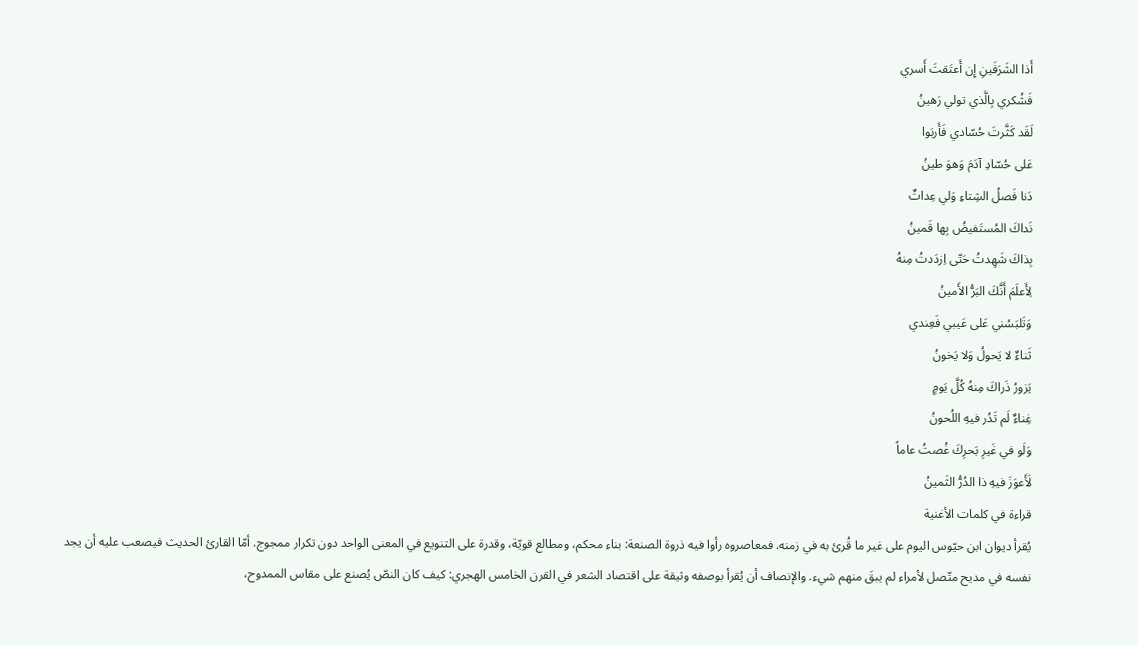أَذا الشَرَفَينِ إِن أَعتَقتَ أَسري
فَشُكري بِالَّذي تولي رَهينُ
لَقَد كَثَّرتَ حُسّادي فَأَربَوا
عَلى حُسّادِ آدَمَ وَهوَ طينُ
دَنا فَصلُ الشِتاءِ وَلي عِداتٌ
نَداكَ المُستَفيضُ بِها قَمينُ
بِذاكَ شَهِدتُ حَتّى اِزدَدتُ مِنهُ
لِأَعلَمَ أَنَّكَ البَرُّ الأَمينُ
وَتَلبَسُني عَلى عَيبي فَعِندي
ثَناءٌ لا يَحولُ وَلا يَخونُ
يَزورُ ذَراكَ مِنهُ كُلَّ يَومٍ
غِناءٌ لَم تَدُر فيهِ اللُحونُ
وَلَو في غَيرِ بَحرِكَ غُصتُ عاماً
لَأَعوَزَ فيهِ ذا الدُرُّ الثَمينُ
قراءة في كلمات الأغنية
يُقرأ ديوان ابن حيّوس اليوم على غير ما قُرئ به في زمنه. فمعاصروه رأوا فيه ذروة الصنعة: بناء محكم، ومطالع قويّة، وقدرة على التنويع في المعنى الواحد دون تكرار ممجوج. أمّا القارئ الحديث فيصعب عليه أن يجد نفسه في مديح متّصل لأمراء لم يبقَ منهم شيء. والإنصاف أن يُقرأ بوصفه وثيقة على اقتصاد الشعر في القرن الخامس الهجري: كيف كان النصّ يُصنع على مقاس الممدوح،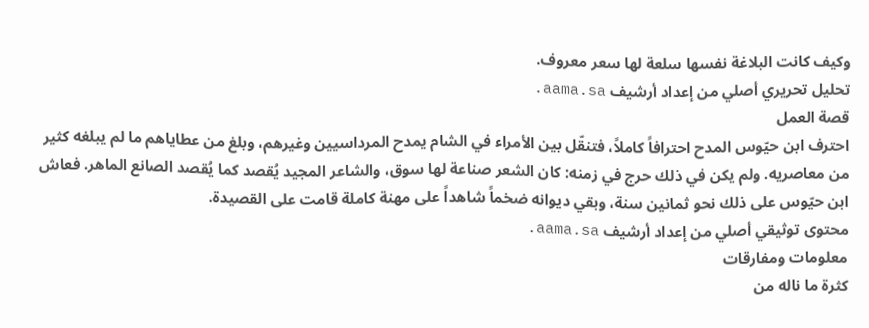وكيف كانت البلاغة نفسها سلعة لها سعر معروف.
تحليل تحريري أصلي من إعداد أرشيف aama.sa.
قصة العمل
احترف ابن حيّوس المدح احترافاً كاملاً، فتنقّل بين الأمراء في الشام يمدح المرداسيين وغيرهم، وبلغ من عطاياهم ما لم يبلغه كثير من معاصريه. ولم يكن في ذلك حرج في زمنه: كان الشعر صناعة لها سوق، والشاعر المجيد يُقصد كما يُقصد الصانع الماهر. فعاش ابن حيّوس على ذلك نحو ثمانين سنة، وبقي ديوانه ضخماً شاهداً على مهنة كاملة قامت على القصيدة.
محتوى توثيقي أصلي من إعداد أرشيف aama.sa.
معلومات ومفارقات
كثرة ما ناله من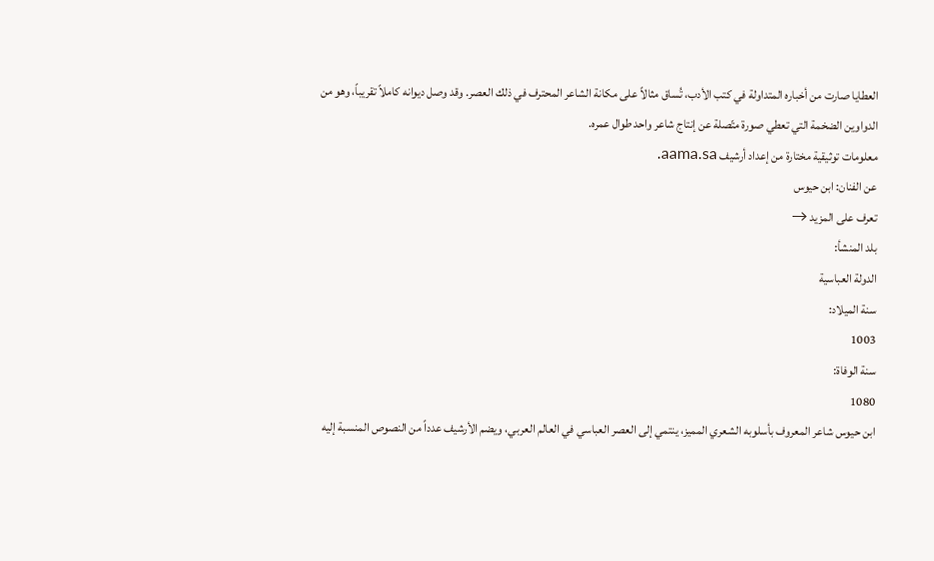العطايا صارت من أخباره المتداولة في كتب الأدب، تُساق مثالاً على مكانة الشاعر المحترف في ذلك العصر. وقد وصل ديوانه كاملاً تقريباً، وهو من الدواوين الضخمة التي تعطي صورة متّصلة عن إنتاج شاعر واحد طوال عمره.
معلومات توثيقية مختارة من إعداد أرشيف aama.sa.
عن الفنان: ابن حيوس
تعرف على المزيد →
بلد المنشأ:
الدولة العباسية
سنة الميلاد:
1003
سنة الوفاة:
1080
ابن حيوس شاعر المعروف بأسلوبه الشعري المميز، ينتمي إلى العصر العباسي في العالم العربي، ويضم الأرشيف عدداً من النصوص المنسبة إليه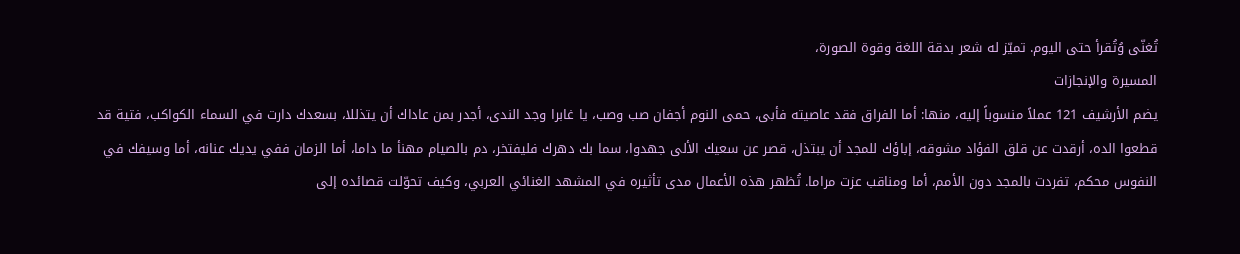تُغنّى وُتُقرأ حتى اليوم. تميّز له شعر بدقة اللغة وقوة الصورة،
المسيرة والإنجازات
يضم الأرشيف 121 عملاً منسوباً إليه، منها: أما الفراق فقد عاصيته فأبى، حمى النوم أجفان صب وصب، يا غابرا وجد الندى، أجدر بمن عاداك أن يتذللا، بسعدك دارت في السماء الكواكب، فتية قد قطعوا الده، أرقدت عن قلق الفؤاد مشوقه، إباؤك للمجد أن يبتذل، قصر عن سعيك الألى جهدوا، سما بك دهرك فليفتخر، دم بالصيام مهنأ ما داما، أما الزمان ففي يديك عنانه، أما وسيفك في النفوس محكم، تفردت بالمجد دون الأمم، أما ومناقب عزت مراما. تُظهر هذه الأعمال مدى تأثيره في المشهد الغنائي العربي، وكيف تحوّلت قصائده إلى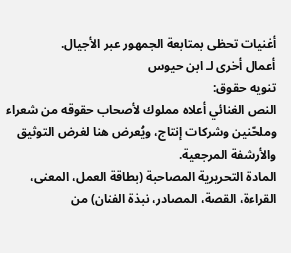أغنيات تحظى بمتابعة الجمهور عبر الأجيال.
أعمال أخرى لـ ابن حيوس
تنويه حقوق:
النص الغنائي أعلاه مملوك لأصحاب حقوقه من شعراء وملحّنين وشركات إنتاج، ويُعرض هنا لغرض التوثيق والأرشفة المرجعية.
المادة التحريرية المصاحبة (بطاقة العمل، المعنى، القراءة، القصة، المصادر، نبذة الفنان) من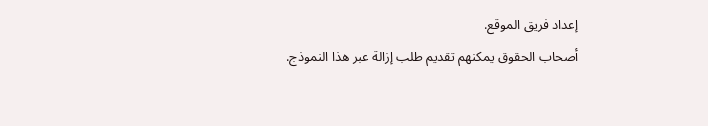إعداد فريق الموقع.
أصحاب الحقوق يمكنهم تقديم طلب إزالة عبر هذا النموذج.